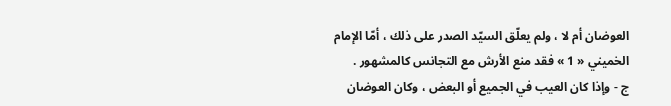العوضان أم لا ، ولم يعلّق السيّد الصدر على ذلك ، أمّا الإمام الخميني « 1 » فقد منع الأرش مع التجانس كالمشهور .
ج - وإذا كان العيب في الجميع أو البعض ، وكان العوضان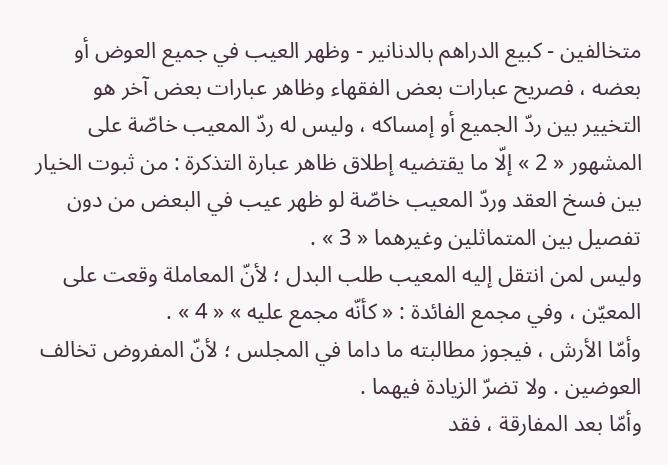متخالفين - كبيع الدراهم بالدنانير - وظهر العيب في جميع العوض أو بعضه ، فصريح عبارات بعض الفقهاء وظاهر عبارات بعض آخر هو التخيير بين ردّ الجميع أو إمساكه ، وليس له ردّ المعيب خاصّة على المشهور « 2 » إلّا ما يقتضيه إطلاق ظاهر عبارة التذكرة : من ثبوت الخيار بين فسخ العقد وردّ المعيب خاصّة لو ظهر عيب في البعض من دون تفصيل بين المتماثلين وغيرهما « 3 » .
وليس لمن انتقل إليه المعيب طلب البدل ؛ لأنّ المعاملة وقعت على المعيّن ، وفي مجمع الفائدة : « كأنّه مجمع عليه » « 4 » .
وأمّا الأرش ، فيجوز مطالبته ما داما في المجلس ؛ لأنّ المفروض تخالف العوضين . ولا تضرّ الزيادة فيهما .
وأمّا بعد المفارقة ، فقد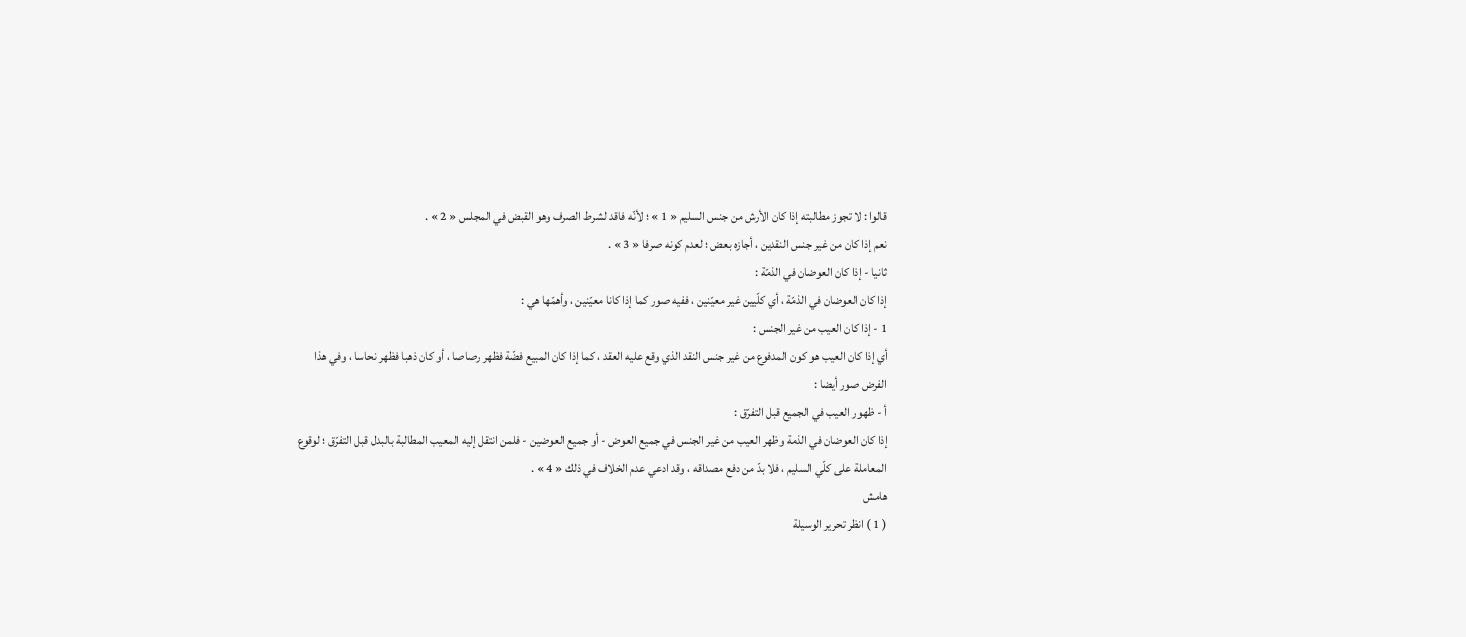قالوا : لا تجوز مطالبته إذا كان الأرش من جنس السليم « 1 » ؛ لأنّه فاقد لشرط الصرف وهو القبض في المجلس « 2 » .
نعم إذا كان من غير جنس النقدين ، أجازه بعض ؛ لعدم كونه صرفا « 3 » .
ثانيا - إذا كان العوضان في الذمّة :
إذا كان العوضان في الذمّة ، أي كلّيين غير معيّنين ، ففيه صور كما إذا كانا معيّنين ، وأهمّها هي :
1 - إذا كان العيب من غير الجنس :
أي إذا كان العيب هو كون المدفوع من غير جنس النقد الذي وقع عليه العقد ، كما إذا كان المبيع فضّة فظهر رصاصا ، أو كان ذهبا فظهر نحاسا ، وفي هذا الفرض صور أيضا :
أ - ظهور العيب في الجميع قبل التفرّق :
إذا كان العوضان في الذمة وظهر العيب من غير الجنس في جميع العوض - أو جميع العوضين - فلمن انتقل إليه المعيب المطالبة بالبدل قبل التفرّق ؛ لوقوع المعاملة على كلّي السليم ، فلا بدّ من دفع مصداقه ، وقد ادعي عدم الخلاف في ذلك « 4 » .
هامش
( 1 ) انظر تحرير الوسيلة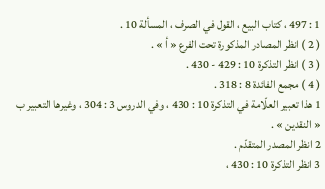1 : 497 ، كتاب البيع ، القول في الصرف ، المسألة 10 .
( 2 ) انظر المصادر المذكورة تحت الفرع « أ » .
( 3 ) انظر التذكرة 10 : 429 - 430 .
( 4 ) مجمع الفائدة 8 : 318 .
1 هذا تعبير العلّامة في التذكرة 10 : 430 ، وفي الدروس 3 : 304 ، وغيرها التعبير ب « النقدين » .
2 انظر المصدر المتقدّم .
3 انظر التذكرة 10 : 430 ،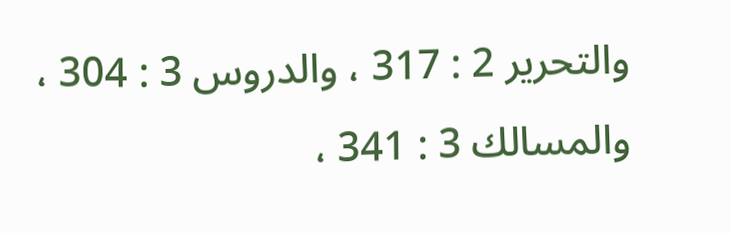والتحرير 2 : 317 ، والدروس 3 : 304 ، والمسالك 3 : 341 ،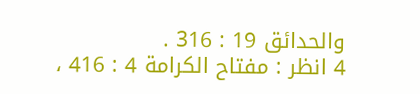والحدائق 19 : 316 .
4 انظر : مفتاح الكرامة 4 : 416 ،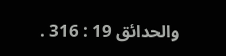والحدائق 19 : 316 .